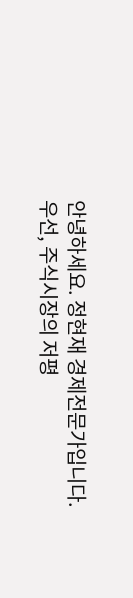안녕하세요. 정현재 경제전문가입니다.
우선, 주식시장의 저평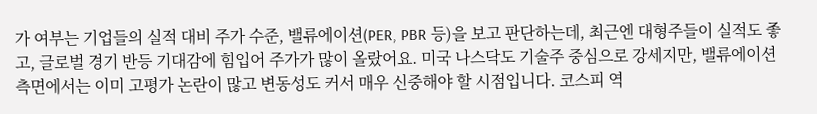가 여부는 기업들의 실적 대비 주가 수준, 밸류에이션(PER, PBR 등)을 보고 판단하는데, 최근엔 대형주들이 실적도 좋고, 글로벌 경기 반등 기대감에 힘입어 주가가 많이 올랐어요. 미국 나스닥도 기술주 중심으로 강세지만, 밸류에이션 측면에서는 이미 고평가 논란이 많고 변동성도 커서 매우 신중해야 할 시점입니다. 코스피 역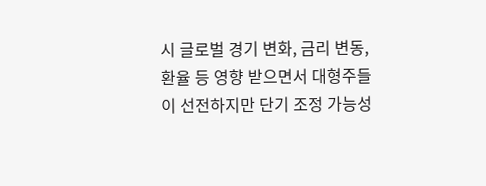시 글로벌 경기 변화, 금리 변동, 환율 등 영향 받으면서 대형주들이 선전하지만 단기 조정 가능성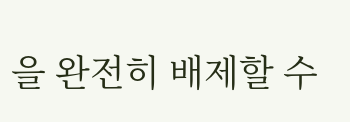을 완전히 배제할 수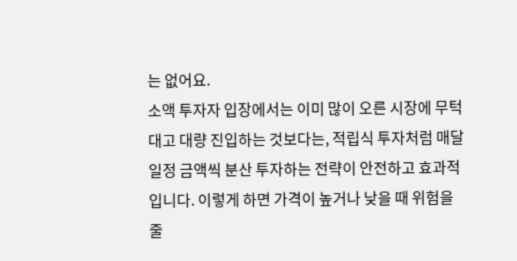는 없어요.
소액 투자자 입장에서는 이미 많이 오른 시장에 무턱대고 대량 진입하는 것보다는, 적립식 투자처럼 매달 일정 금액씩 분산 투자하는 전략이 안전하고 효과적입니다. 이렇게 하면 가격이 높거나 낮을 때 위험을 줄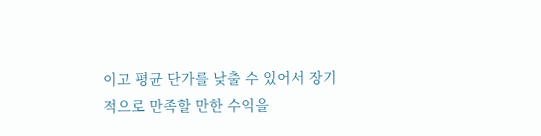이고 평균 단가를 낮출 수 있어서 장기적으로 만족할 만한 수익을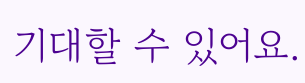기대할 수 있어요.